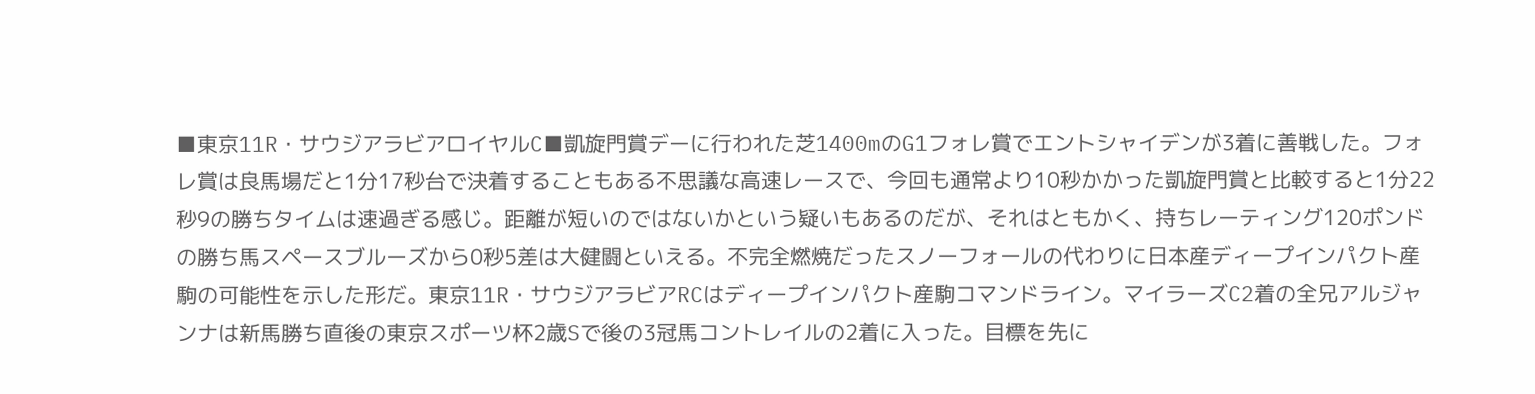■東京11R・サウジアラビアロイヤルC■凱旋門賞デーに行われた芝1400mのG1フォレ賞でエントシャイデンが3着に善戦した。フォレ賞は良馬場だと1分17秒台で決着することもある不思議な高速レースで、今回も通常より10秒かかった凱旋門賞と比較すると1分22秒9の勝ちタイムは速過ぎる感じ。距離が短いのではないかという疑いもあるのだが、それはともかく、持ちレーティング120ポンドの勝ち馬スペースブルーズから0秒5差は大健闘といえる。不完全燃焼だったスノーフォールの代わりに日本産ディープインパクト産駒の可能性を示した形だ。東京11R・サウジアラビアRCはディープインパクト産駒コマンドライン。マイラーズC2着の全兄アルジャンナは新馬勝ち直後の東京スポーツ杯2歳Sで後の3冠馬コントレイルの2着に入った。目標を先に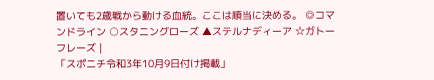置いても2歳戦から動ける血統。ここは順当に決める。 ◎コマンドライン ○スタニングローズ ▲ステルナディーア ☆ガトーフレーズ |
「スポニチ令和3年10月9日付け掲載」